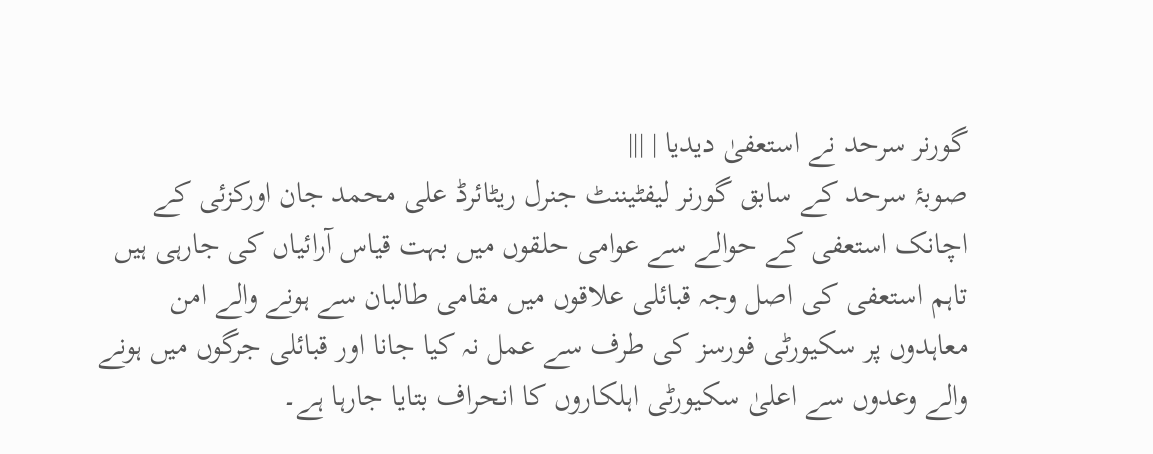گورنر سرحد نے استعفیٰ دیدیا | |||
صوبۂ سرحد کے سابق گورنر لیفٹیننٹ جنرل ریٹائرڈ علی محمد جان اورکزئی کے اچانک استعفی کے حوالے سے عوامی حلقوں میں بہت قیاس آرائیاں کی جارہی ہیں تاہم استعفی کی اصل وجہ قبائلی علاقوں میں مقامی طالبان سے ہونے والے امن معاہدوں پر سکیورٹی فورسز کی طرف سے عمل نہ کیا جانا اور قبائلی جرگوں میں ہونے والے وعدوں سے اعلیٰ سکیورٹی اہلکاروں کا انحراف بتایا جارہا ہے۔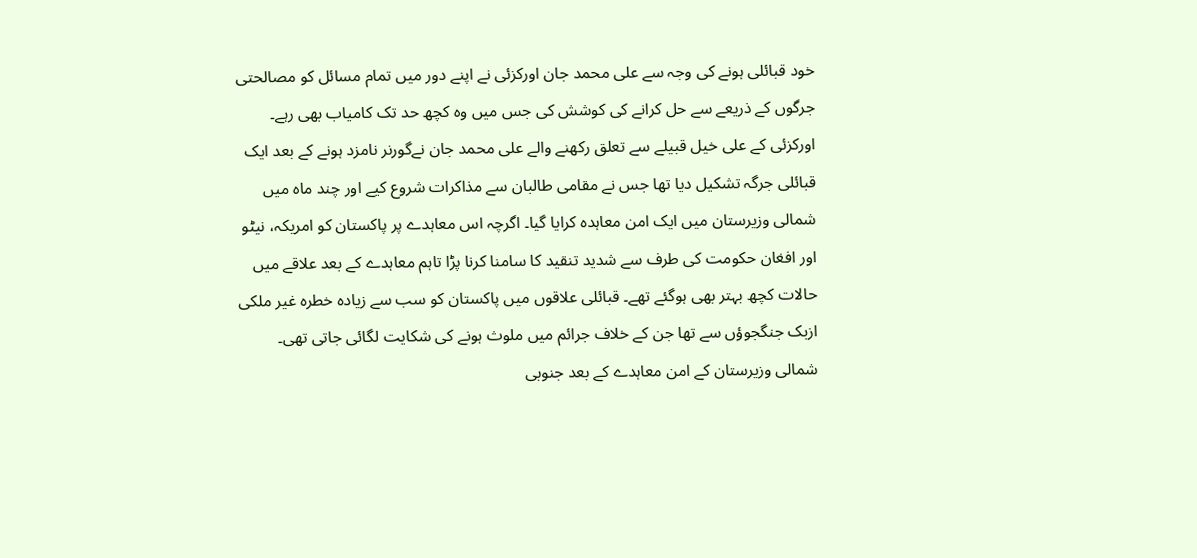خود قبائلی ہونے کی وجہ سے علی محمد جان اورکزئی نے اپنے دور میں تمام مسائل کو مصالحتی جرگوں کے ذریعے سے حل کرانے کی کوشش کی جس میں وہ کچھ حد تک کامیاب بھی رہے۔
اورکزئی کے علی خیل قبیلے سے تعلق رکھنے والے علی محمد جان نےگورنر نامزد ہونے کے بعد ایک قبائلی جرگہ تشکیل دیا تھا جس نے مقامی طالبان سے مذاکرات شروع کیے اور چند ماہ میں شمالی وزیرستان میں ایک امن معاہدہ کرایا گیا۔ اگرچہ اس معاہدے پر پاکستان کو امریکہ، نیٹو اور افغان حکومت کی طرف سے شدید تنقید کا سامنا کرنا پڑا تاہم معاہدے کے بعد علاقے میں حالات کچھ بہتر بھی ہوگئے تھے۔ قبائلی علاقوں میں پاکستان کو سب سے زیادہ خطرہ غیر ملکی ازبک جنگجوؤں سے تھا جن کے خلاف جرائم میں ملوث ہونے کی شکایت لگائی جاتی تھی۔ شمالی وزیرستان کے امن معاہدے کے بعد جنوبی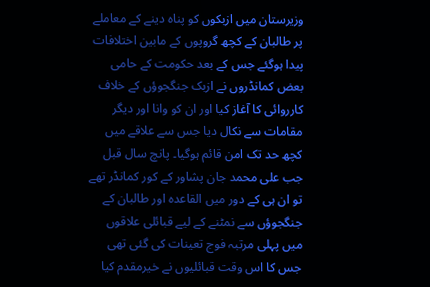وزیرستان میں ازبکوں کو پناہ دینے کے معاملے پر طالبان کے کچھ گروپوں کے مابین اختلافات پیدا ہوگئے جس کے بعد حکومت کے حامی بعض کمانڈروں نے ازبک جنگجوؤں کے خلاف کارروائی کا آغاز کیا اور ان کو وانا اور دیگر مقامات سے نکال دیا جس سے علاقے میں کچھ حد تک امن قائم ہوگیا۔ پانچ سال قبل جب علی محمد جان پشاور کے کور کمانڈر تھے تو ان ہی کے دور میں القاعدہ اور طالبان کے جنگجوؤں سے نمٹنے کے لیے قبائلی علاقوں میں پہلی مرتبہ فوج تعینات کی گئی تھی جس کا اس وقت قبائلیوں نے خیرمقدم کیا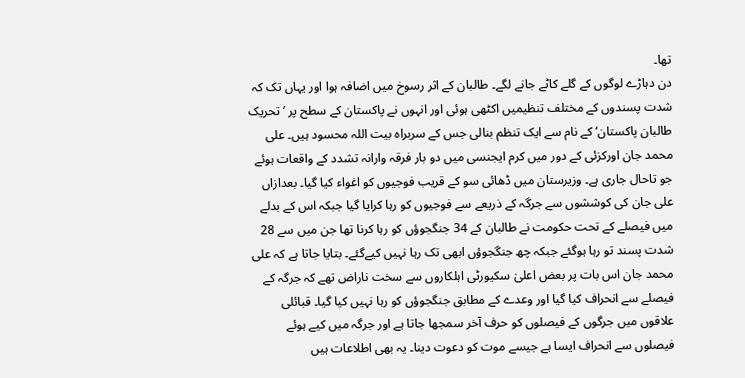تھا۔
دن دہاڑے لوگوں کے گلے کاٹے جانے لگے۔ طالبان کے اثر رسوخ میں اضافہ ہوا اور یہاں تک کہ شدت پسندوں کے مختلف تنظیمیں اکٹھی ہوئی اور انہوں نے پاکستان کے سطح پر ’ تحریک طالبان پاکستان‘ کے نام سے ایک تنظم بنالی جس کے سربراہ بیت اللہ محسود ہیں۔ علی محمد جان اورکزئی کے دور میں کرم ایجنسی میں دو بار فرقہ وارانہ تشدد کے واقعات ہوئے جو تاحال جاری ہے۔ وزیرستان میں ڈھائی سو کے قریب فوجیوں کو اغواء کیا گیا۔ بعدازاں علی جان کی کوششوں سے جرگہ کے ذریعے سے فوجیوں کو رہا کرایا گیا جبکہ اس کے بدلے میں فیصلے کے تحت حکومت نے طالبان کے 34 جنگجوؤں کو رہا کرنا تھا جن میں سے 28 شدت پسند تو رہا ہوگئے جبکہ چھ جنگجوؤں ابھی تک رہا نہیں کیےگئے۔ بتایا جاتا ہے کہ علی محمد جان اس بات پر بعض اعلیٰ سکیورٹی اہلکاروں سے سخت ناراض تھے کہ جرگہ کے فیصلے سے انحراف کیا گیا اور وعدے کے مطابق جنگجوؤں کو رہا نہیں کیا گیا۔ قبائلی علاقوں میں جرگوں کے فیصلوں کو حرف آخر سمجھا جاتا ہے اور جرگہ میں کیے ہوئے فیصلوں سے انحراف ایسا ہے جیسے موت کو دعوت دینا۔ یہ بھی اطلاعات ہیں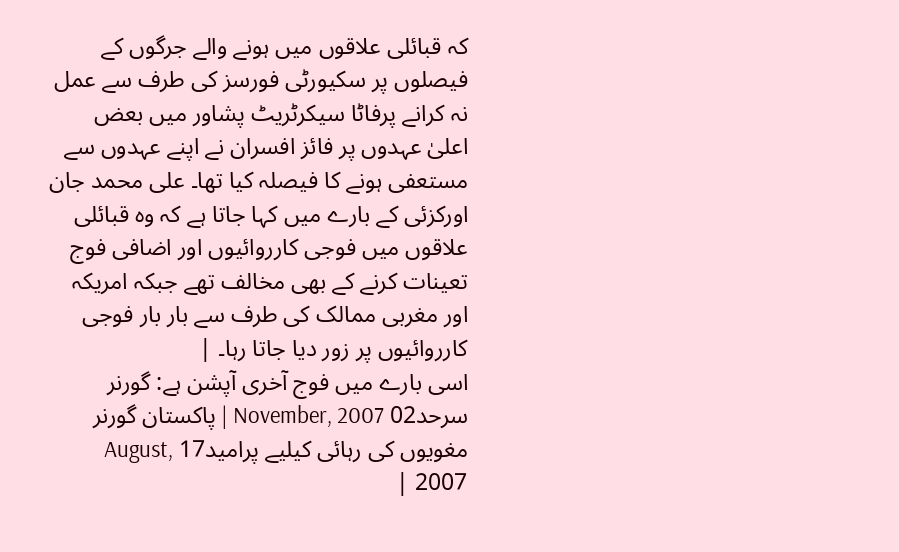کہ قبائلی علاقوں میں ہونے والے جرگوں کے فیصلوں پر سکیورٹی فورسز کی طرف سے عمل نہ کرانے پرفاٹا سیکرٹریٹ پشاور میں بعض اعلیٰ عہدوں پر فائز افسران نے اپنے عہدوں سے مستعفی ہونے کا فیصلہ کیا تھا۔ علی محمد جان اورکزئی کے بارے میں کہا جاتا ہے کہ وہ قبائلی علاقوں میں فوجی کارروائیوں اور اضافی فوج تعینات کرنے کے بھی مخالف تھے جبکہ امریکہ اور مغربی ممالک کی طرف سے بار بار فوجی کارروائیوں پر زور دیا جاتا رہا۔ |
اسی بارے میں فوج آخری آپشن ہے: گورنر سرحد02 November, 2007 | پاکستان گورنر مغویوں کی رہائی کیلیے پرامید17 August, 2007 |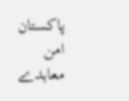پاکستان امن معاہدے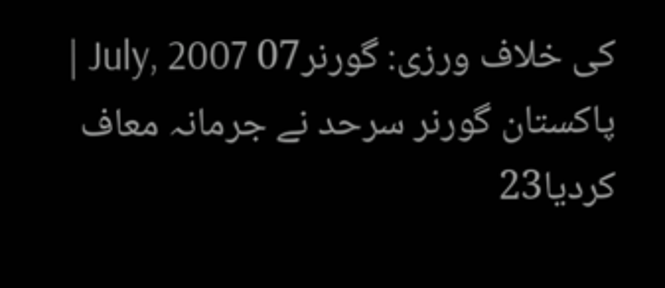کی خلاف ورزی: گورنر07 July, 2007 | پاکستان گورنر سرحد نے جرمانہ معاف کردیا23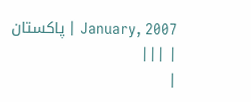January, 2007 | پاکستان | |||
|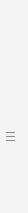|||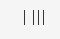| |||